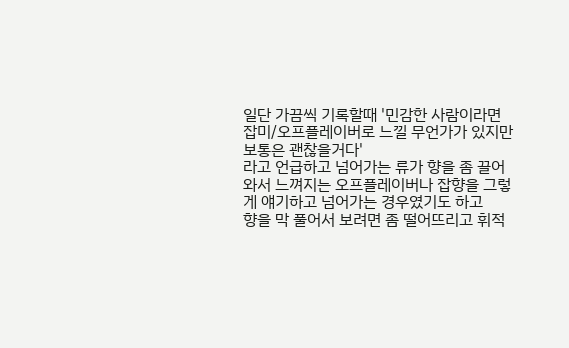일단 가끔씩 기록할때 '민감한 사람이라면 잡미/오프플레이버로 느낄 무언가가 있지만 보통은 괜찮을거다'
라고 언급하고 넘어가는 류가 향을 좀 끌어와서 느껴지는 오프플레이버나 잡향을 그렇게 얘기하고 넘어가는 경우였기도 하고
향을 막 풀어서 보려면 좀 떨어뜨리고 휘적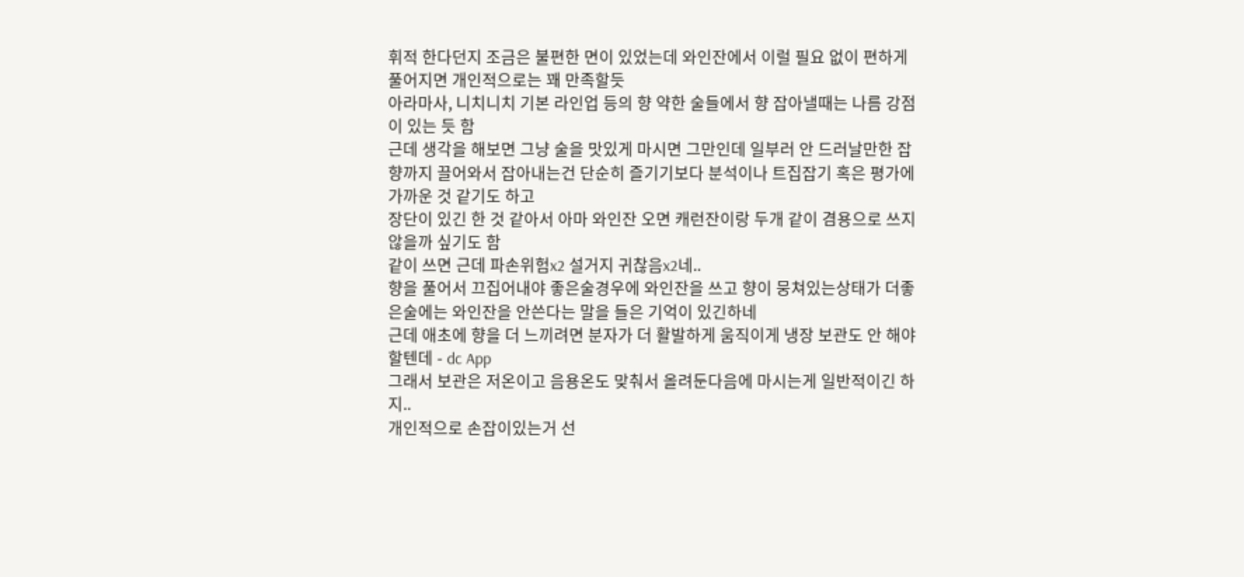휘적 한다던지 조금은 불편한 면이 있었는데 와인잔에서 이럴 필요 없이 편하게 풀어지면 개인적으로는 꽤 만족할듯
아라마사, 니치니치 기본 라인업 등의 향 약한 술들에서 향 잡아낼때는 나름 강점이 있는 듯 함
근데 생각을 해보면 그냥 술을 맛있게 마시면 그만인데 일부러 안 드러날만한 잡향까지 끌어와서 잡아내는건 단순히 즐기기보다 분석이나 트집잡기 혹은 평가에 가까운 것 같기도 하고
장단이 있긴 한 것 같아서 아마 와인잔 오면 캐런잔이랑 두개 같이 겸용으로 쓰지 않을까 싶기도 함
같이 쓰면 근데 파손위험x2 설거지 귀찮음x2네..
향을 풀어서 끄집어내야 좋은술경우에 와인잔을 쓰고 향이 뭉쳐있는상태가 더좋은술에는 와인잔을 안쓴다는 말을 들은 기억이 있긴하네
근데 애초에 향을 더 느끼려면 분자가 더 활발하게 움직이게 냉장 보관도 안 해야할텐데 - dc App
그래서 보관은 저온이고 음용온도 맞춰서 올려둔다음에 마시는게 일반적이긴 하지..
개인적으로 손잡이있는거 선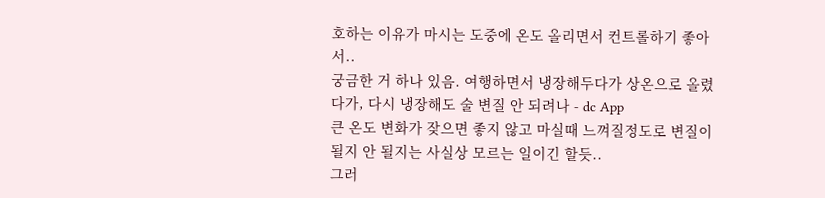호하는 이유가 마시는 도중에 온도 올리면서 컨트롤하기 좋아서..
궁금한 거 하나 있음. 여행하면서 냉장해두다가 상온으로 올렸다가, 다시 냉장해도 술 변질 안 되려나 - dc App
큰 온도 변화가 잦으면 좋지 않고 마실때 느껴질정도로 변질이 될지 안 될지는 사실상 모르는 일이긴 할듯..
그러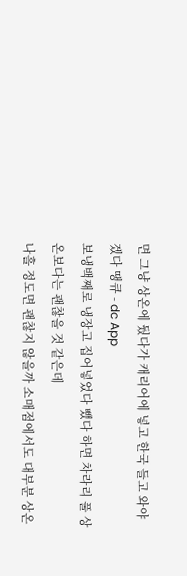면 그냥 상온에 뒀다가 캐리어에 넣고 한국 들고 와야겠다 땡큐 - dc App
보냉백째로 냉장고 집어넣었다 뺐다 하면 차라리 풀 상온보다는 괜찮을 것 같은데
나흘 정도면 괜찮지 않을까 소매점에서도 대부분 상온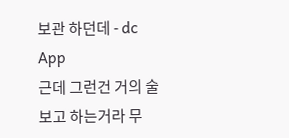보관 하던데 - dc App
근데 그런건 거의 술 보고 하는거라 무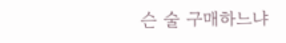슨 술 구매하느냐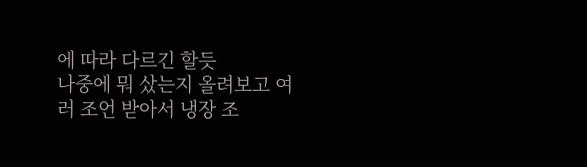에 따라 다르긴 할듯
나중에 뭐 샀는지 올려보고 여러 조언 받아서 냉장 조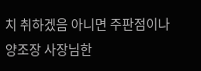치 취하겠음 아니면 주판점이나 양조장 사장님한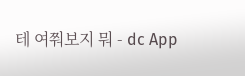테 여쭤보지 뭐 - dc App